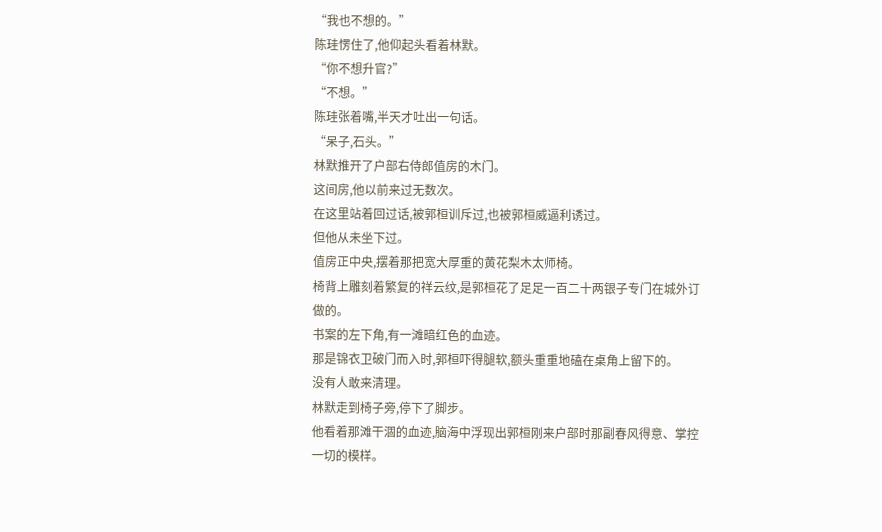“我也不想的。”
陈珪愣住了,他仰起头看着林默。
“你不想升官?”
“不想。”
陈珪张着嘴,半天才吐出一句话。
“呆子,石头。”
林默推开了户部右侍郎值房的木门。
这间房,他以前来过无数次。
在这里站着回过话,被郭桓训斥过,也被郭桓威逼利诱过。
但他从未坐下过。
值房正中央,摆着那把宽大厚重的黄花梨木太师椅。
椅背上雕刻着繁复的祥云纹,是郭桓花了足足一百二十两银子专门在城外订做的。
书案的左下角,有一滩暗红色的血迹。
那是锦衣卫破门而入时,郭桓吓得腿软,额头重重地磕在桌角上留下的。
没有人敢来清理。
林默走到椅子旁,停下了脚步。
他看着那滩干涸的血迹,脑海中浮现出郭桓刚来户部时那副春风得意、掌控一切的模样。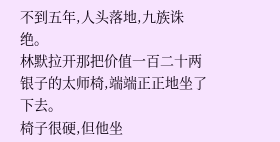不到五年,人头落地,九族诛绝。
林默拉开那把价值一百二十两银子的太师椅,端端正正地坐了下去。
椅子很硬,但他坐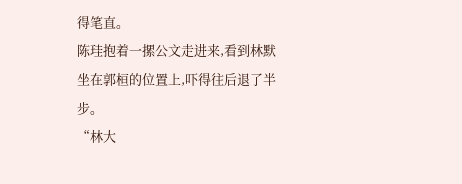得笔直。
陈珪抱着一摞公文走进来,看到林默坐在郭桓的位置上,吓得往后退了半步。
“林大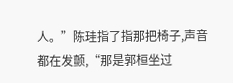人。”陈珪指了指那把椅子,声音都在发颤,“那是郭桓坐过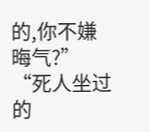的,你不嫌晦气?”
“死人坐过的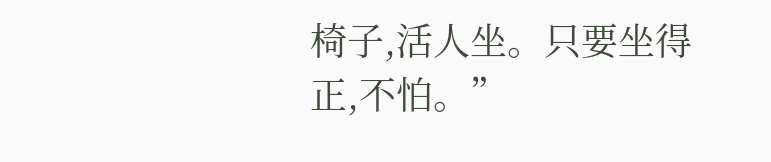椅子,活人坐。只要坐得正,不怕。”